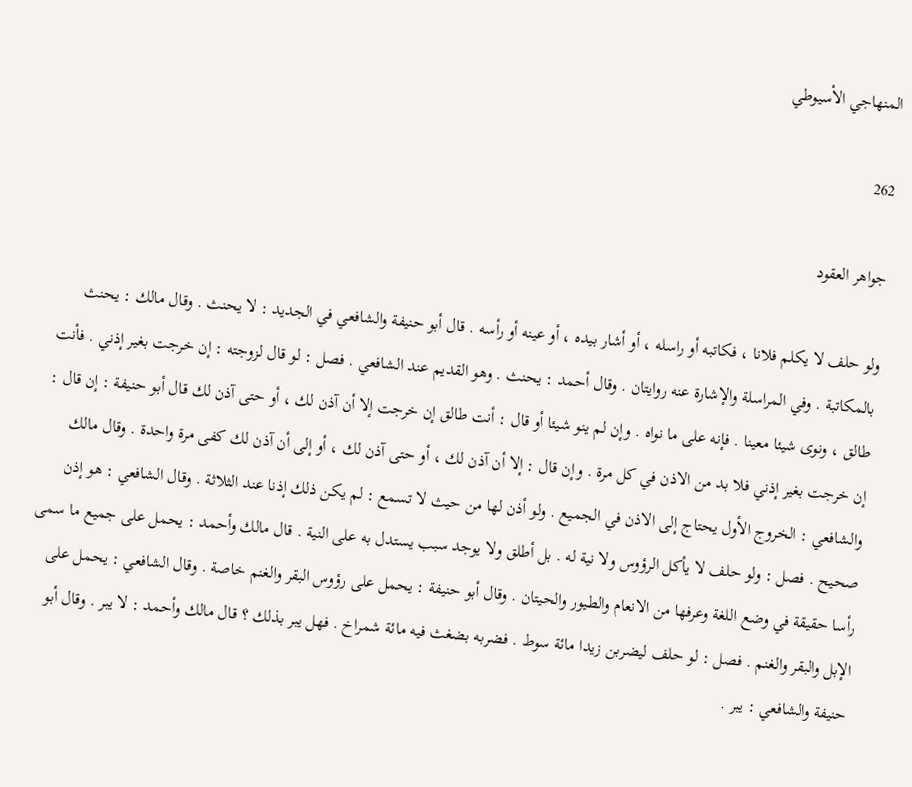المنهاجي الأسيوطي

262

جواهر العقود

ولو حلف لا يكلم فلانا ، فكاتبه أو راسله ، أو أشار بيده ، أو عينه أو رأسه . قال أبو حنيفة والشافعي في الجديد : لا يحنث . وقال مالك : يحنث بالمكاتبة . وفي المراسلة والإشارة عنه روايتان . وقال أحمد : يحنث . وهو القديم عند الشافعي . فصل : لو قال لزوجته : إن خرجت بغير إذني . فأنت طالق ، ونوى شيئا معينا . فإنه على ما نواه . وإن لم ينو شيئا أو قال : أنت طالق إن خرجت إلا أن آذن لك ، أو حتى آذن لك قال أبو حنيفة : إن قال : إن خرجت بغير إذني فلا بد من الاذن في كل مرة . وإن قال : إلا أن آذن لك ، أو حتى آذن لك ، أو إلى أن آذن لك كفى مرة واحدة . وقال مالك والشافعي : الخروج الأول يحتاج إلى الاذن في الجميع . ولو أذن لها من حيث لا تسمع : لم يكن ذلك إذنا عند الثلاثة . وقال الشافعي : هو إذن صحيح . فصل : ولو حلف لا يأكل الرؤوس ولا نية له . بل أطلق ولا يوجد سبب يستدل به على النية . قال مالك وأحمد : يحمل على جميع ما سمى رأسا حقيقة في وضع اللغة وعرفها من الانعام والطيور والحيتان . وقال أبو حنيفة : يحمل على رؤوس البقر والغنم خاصة . وقال الشافعي : يحمل على الإبل والبقر والغنم . فصل : لو حلف ليضربن زيدا مائة سوط . فضربه بضغث فيه مائة شمراخ . فهل يبر بذلك ؟ قال مالك وأحمد : لا يبر . وقال أبو حنيفة والشافعي : يبر .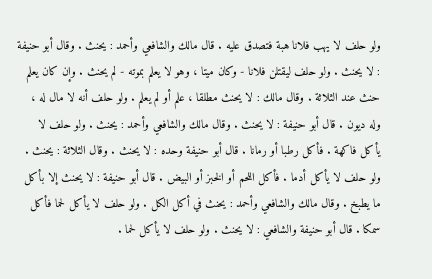ولو حلف لا يهب فلانا هبة فتصدق عليه . قال مالك والشافعي وأحمد : يحنث . وقال أبو حنيفة : لا يحنث . ولو حلف ليقتلن فلانا - وكان ميتا ، وهو لا يعلم بموته - لم يحنث . وإن كان يعلم حنث عند الثلاثة . وقال مالك : لا يحنث مطلقا ، علم أو لم يعلم . ولو حلف أنه لا مال له ، وله ديون . قال أبو حنيفة : لا يحنث . وقال مالك والشافعي وأحمد : يحنث . ولو حلف لا يأكل فاكهة . فأكل رطبا أو رمانا . قال أبو حنيفة وحده : لا يحنث . وقال الثلاثة : يحنث . ولو حلف لا يأكل أدما . فأكل اللحم أو الخبز أو البيض . قال أبو حنيفة : لا يحنث إلا بأكل ما يطبخ . وقال مالك والشافعي وأحمد : يحنث في أكل الكل . ولو حلف لا يأكل لحما فأكل سمكا . قال أبو حنيفة والشافعي : لا يحنث . ولو حلف لا يأكل لحما .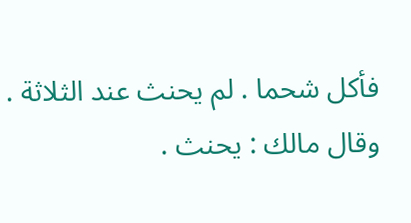فأكل شحما . لم يحنث عند الثلاثة . وقال مالك : يحنث .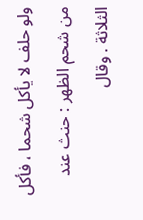ولو حلف لا يأكل شحما ، فأكل من شحم الظهر : حنث عند الثلاثة . وقال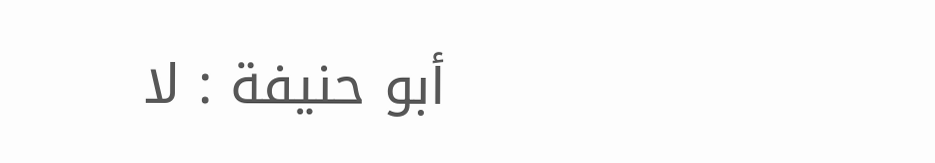أبو حنيفة : لا